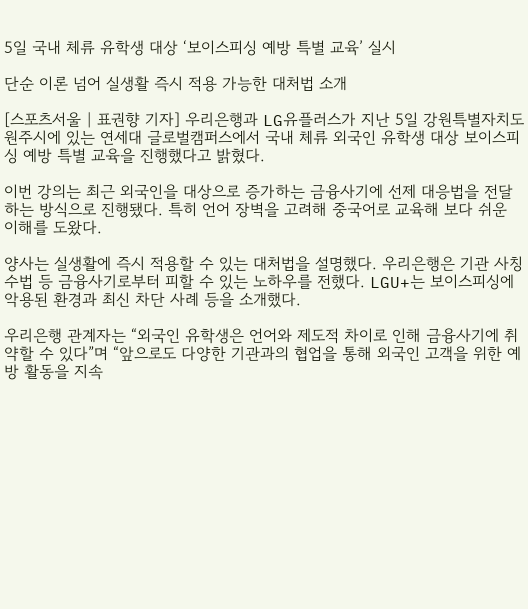5일 국내 체류 유학생 대상 ‘보이스피싱 예방 특별 교육’ 실시

단순 이론 넘어 실생활 즉시 적용 가능한 대처법 소개

[스포츠서울 | 표권향 기자] 우리은행과 LG유플러스가 지난 5일 강원특별자치도 원주시에 있는 연세대 글로벌캠퍼스에서 국내 체류 외국인 유학생 대상 보이스피싱 예방 특별 교육을 진행했다고 밝혔다.

이번 강의는 최근 외국인을 대상으로 증가하는 금융사기에 선제 대응법을 전달하는 방식으로 진행됐다. 특히 언어 장벽을 고려해 중국어로 교육해 보다 쉬운 이해를 도왔다.

양사는 실생활에 즉시 적용할 수 있는 대처법을 설명했다. 우리은행은 기관 사칭 수법 등 금융사기로부터 피할 수 있는 노하우를 전했다. LGU+는 보이스피싱에 악용된 환경과 최신 차단 사례 등을 소개했다.

우리은행 관계자는 “외국인 유학생은 언어와 제도적 차이로 인해 금융사기에 취약할 수 있다”며 “앞으로도 다양한 기관과의 협업을 통해 외국인 고객을 위한 예방 활동을 지속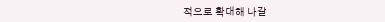적으로 확대해 나갈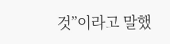것”이라고 말했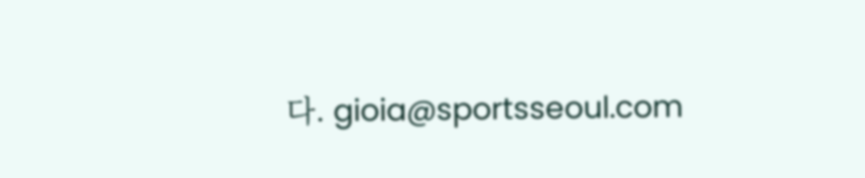다. gioia@sportsseoul.com